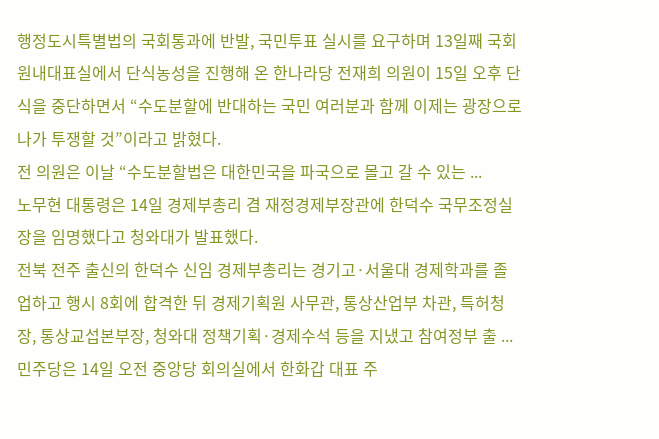행정도시특별법의 국회통과에 반발, 국민투표 실시를 요구하며 13일째 국회 원내대표실에서 단식농성을 진행해 온 한나라당 전재희 의원이 15일 오후 단식을 중단하면서 “수도분할에 반대하는 국민 여러분과 함께 이제는 광장으로 나가 투쟁할 것”이라고 밝혔다.
전 의원은 이날 “수도분할법은 대한민국을 파국으로 몰고 갈 수 있는 ...
노무현 대통령은 14일 경제부총리 겸 재정경제부장관에 한덕수 국무조정실장을 임명했다고 청와대가 발표했다.
전북 전주 출신의 한덕수 신임 경제부총리는 경기고·서울대 경제학과를 졸업하고 행시 8회에 합격한 뒤 경제기획원 사무관, 통상산업부 차관, 특허청장, 통상교섭본부장, 청와대 정책기획·경제수석 등을 지냈고 참여정부 출 ...
민주당은 14일 오전 중앙당 회의실에서 한화갑 대표 주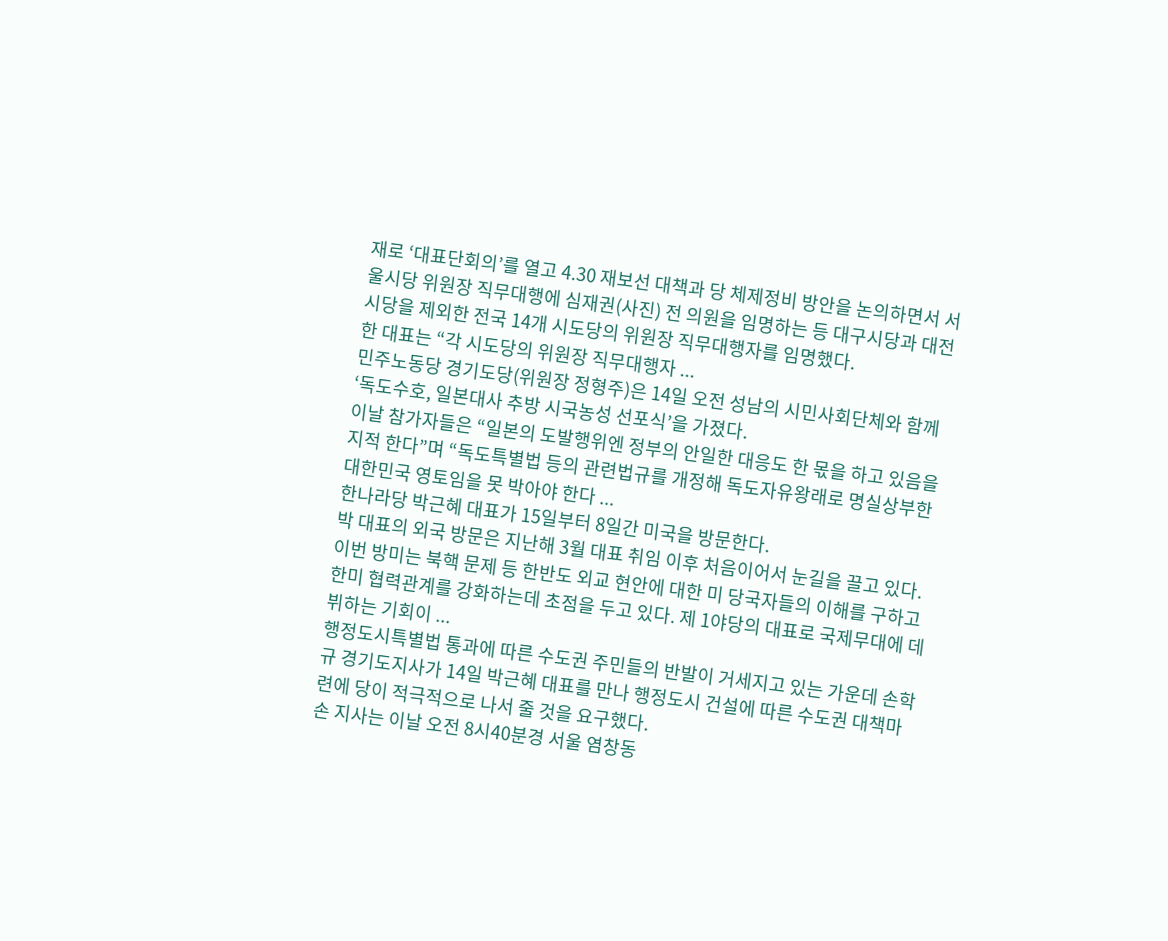재로 ‘대표단회의’를 열고 4.30 재보선 대책과 당 체제정비 방안을 논의하면서 서울시당 위원장 직무대행에 심재권(사진) 전 의원을 임명하는 등 대구시당과 대전시당을 제외한 전국 14개 시도당의 위원장 직무대행자를 임명했다.
한 대표는 “각 시도당의 위원장 직무대행자 ...
민주노동당 경기도당(위원장 정형주)은 14일 오전 성남의 시민사회단체와 함께 ‘독도수호, 일본대사 추방 시국농성 선포식’을 가졌다.
이날 참가자들은 “일본의 도발행위엔 정부의 안일한 대응도 한 몫을 하고 있음을 지적 한다”며 “독도특별법 등의 관련법규를 개정해 독도자유왕래로 명실상부한 대한민국 영토임을 못 박아야 한다 ...
한나라당 박근혜 대표가 15일부터 8일간 미국을 방문한다.
박 대표의 외국 방문은 지난해 3월 대표 취임 이후 처음이어서 눈길을 끌고 있다.
이번 방미는 북핵 문제 등 한반도 외교 현안에 대한 미 당국자들의 이해를 구하고 한미 협력관계를 강화하는데 초점을 두고 있다. 제 1야당의 대표로 국제무대에 데뷔하는 기회이 ...
행정도시특별법 통과에 따른 수도권 주민들의 반발이 거세지고 있는 가운데 손학규 경기도지사가 14일 박근혜 대표를 만나 행정도시 건설에 따른 수도권 대책마련에 당이 적극적으로 나서 줄 것을 요구했다.
손 지사는 이날 오전 8시40분경 서울 염창동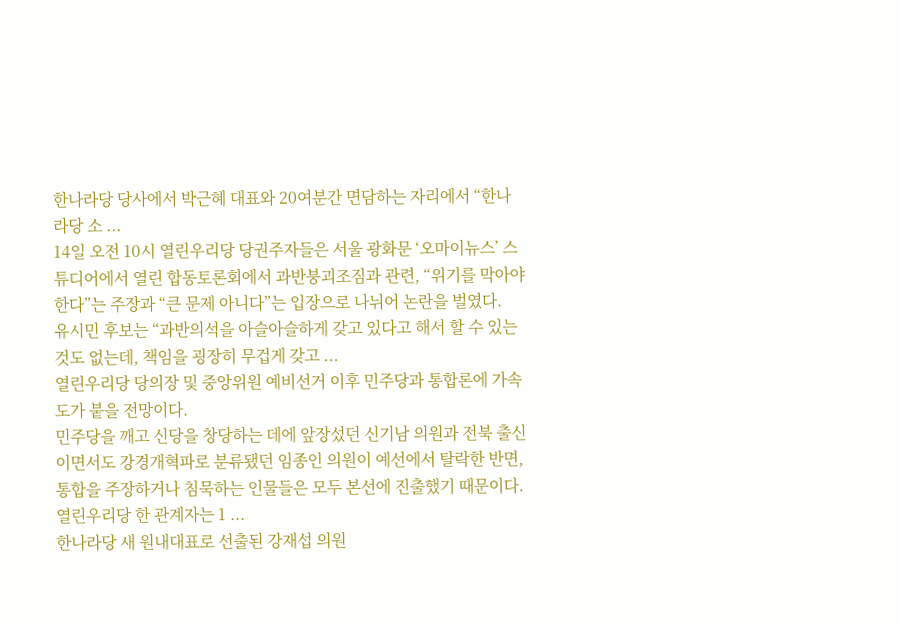한나라당 당사에서 박근혜 대표와 20여분간 면담하는 자리에서 “한나라당 소 ...
14일 오전 10시 열린우리당 당권주자들은 서울 광화문 ‘오마이뉴스’ 스튜디어에서 열린 합동토론회에서 과반붕괴조짐과 관련, “위기를 막아야 한다”는 주장과 “큰 문제 아니다”는 입장으로 나뉘어 논란을 벌였다.
유시민 후보는 “과반의석을 아슬아슬하게 갖고 있다고 해서 할 수 있는 것도 없는데, 책임을 굉장히 무겁게 갖고 ...
열린우리당 당의장 및 중앙위원 예비선거 이후 민주당과 통합론에 가속도가 붙을 전망이다.
민주당을 깨고 신당을 창당하는 데에 앞장섰던 신기남 의원과 전북 출신이면서도 강경개혁파로 분류됐던 임종인 의원이 예선에서 탈락한 반면, 통합을 주장하거나 침묵하는 인물들은 모두 본선에 진출했기 때문이다.
열린우리당 한 관계자는 1 ...
한나라당 새 원내대표로 선출된 강재섭 의원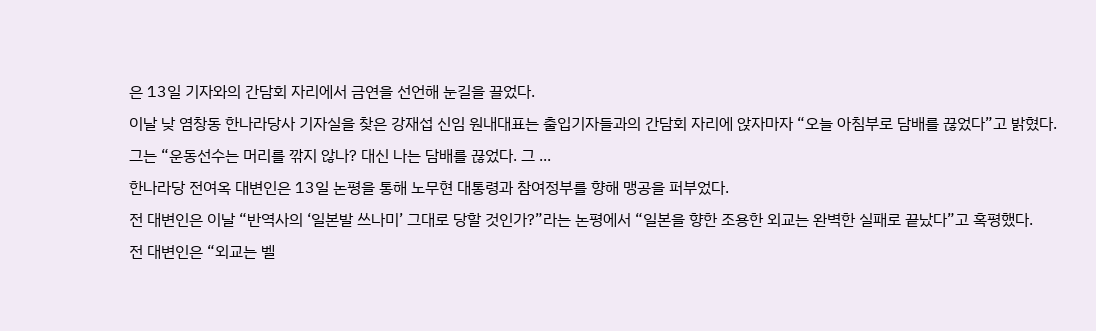은 13일 기자와의 간담회 자리에서 금연을 선언해 눈길을 끌었다.
이날 낮 염창동 한나라당사 기자실을 찾은 강재섭 신임 원내대표는 출입기자들과의 간담회 자리에 앉자마자 “오늘 아침부로 담배를 끊었다”고 밝혔다.
그는 “운동선수는 머리를 깎지 않나? 대신 나는 담배를 끊었다. 그 ...
한나라당 전여옥 대변인은 13일 논평을 통해 노무현 대통령과 참여정부를 향해 맹공을 퍼부었다.
전 대변인은 이날 “반역사의 ‘일본발 쓰나미’ 그대로 당할 것인가?”라는 논평에서 “일본을 향한 조용한 외교는 완벽한 실패로 끝났다”고 혹평했다.
전 대변인은 “외교는 벨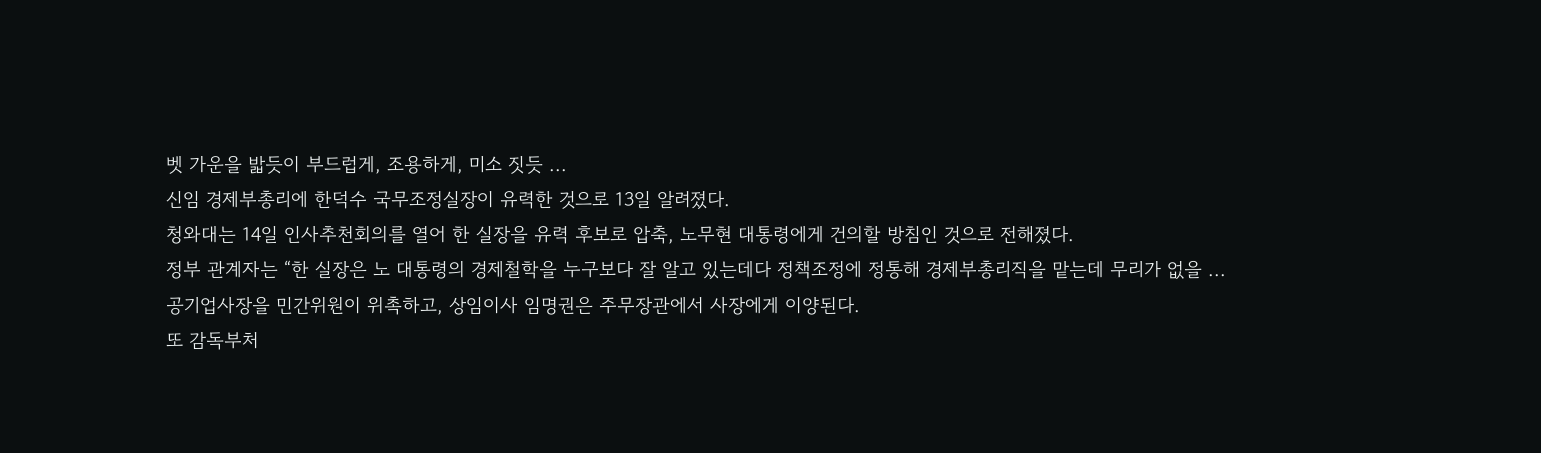벳 가운을 밟듯이 부드럽게, 조용하게, 미소 짓듯 ...
신임 경제부총리에 한덕수 국무조정실장이 유력한 것으로 13일 알려졌다.
청와대는 14일 인사추천회의를 열어 한 실장을 유력 후보로 압축, 노무현 대통령에게 건의할 방침인 것으로 전해졌다.
정부 관계자는 “한 실장은 노 대통령의 경제철학을 누구보다 잘 알고 있는데다 정책조정에 정통해 경제부총리직을 맡는데 무리가 없을 ...
공기업사장을 민간위원이 위촉하고, 상임이사 임명권은 주무장관에서 사장에게 이양된다.
또 감독부처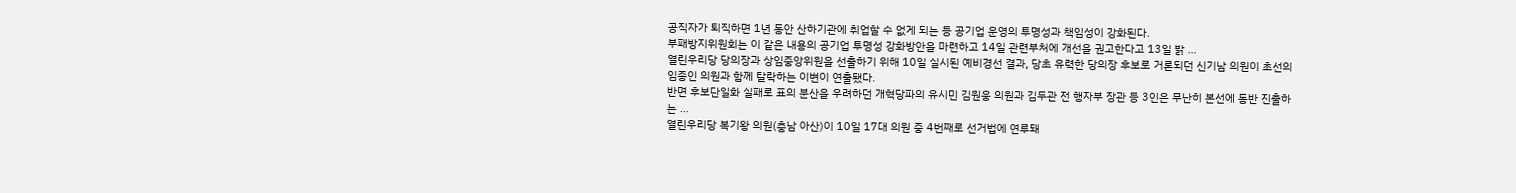공직자가 퇴직하면 1년 동안 산하기관에 취업할 수 없게 되는 등 공기업 운영의 투명성과 책임성이 강화된다.
부패방지위원회는 이 같은 내용의 공기업 투명성 강화방안을 마련하고 14일 관련부처에 개선을 권고한다고 13일 밝 ...
열린우리당 당의장과 상임중앙위원을 선출하기 위해 10일 실시된 예비경선 결과, 당초 유력한 당의장 후보로 거론되던 신기남 의원이 초선의 임종인 의원과 함께 탈락하는 이변이 연출됐다.
반면 후보단일화 실패로 표의 분산을 우려하던 개혁당파의 유시민 김원웅 의원과 김두관 전 행자부 장관 등 3인은 무난히 본선에 동반 진출하는 ...
열린우리당 복기왕 의원(충남 아산)이 10일 17대 의원 중 4번째로 선거법에 연루돼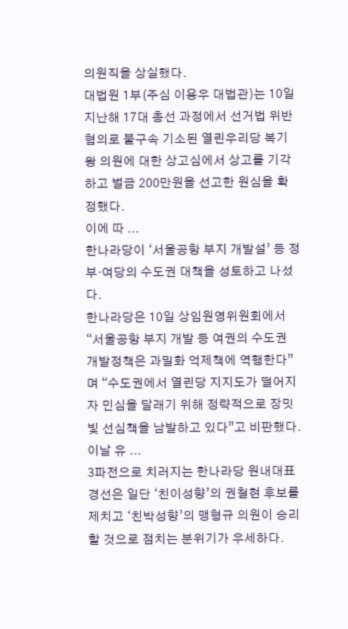의원직을 상실했다.
대법원 1부(주심 이용우 대법관)는 10일 지난해 17대 총선 과정에서 선거법 위반 혐의로 불구속 기소된 열린우리당 복기왕 의원에 대한 상고심에서 상고를 기각하고 벌금 200만원을 선고한 원심을 확정했다.
이에 따 ...
한나라당이 ‘서울공항 부지 개발설’ 등 정부·여당의 수도권 대책을 성토하고 나섰다.
한나라당은 10일 상임원영위원회에서 “서울공항 부지 개발 등 여권의 수도권 개발정책은 과밀화 억제책에 역행한다”며 “수도권에서 열린당 지지도가 떨어지자 민심을 달래기 위해 정략적으로 장밋빛 선심책을 남발하고 있다”고 비판했다.
이날 유 ...
3파전으로 치러지는 한나라당 원내대표 경선은 일단 ‘친이성향’의 권철현 후보를 제치고 ‘친박성향’의 맹형규 의원이 승리할 것으로 점치는 분위기가 우세하다.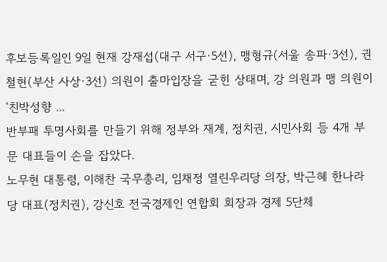후보등록일인 9일 현재 강재섭(대구 서구·5선), 맹형규(서울 송파·3선), 권철현(부산 사상·3선) 의원이 출마입장을 굳힌 상태며, 강 의원과 맹 의원이 ‘친박성향 ...
반부패 투명사회를 만들기 위해 정부와 재계, 정치권, 시민사회 등 4개 부문 대표들이 손을 잡았다.
노무현 대통령, 이해찬 국무총리, 임채정 열린우리당 의장, 박근혜 한나라당 대표(정치권), 강신호 전국경제인 연합회 회장과 경제 5단체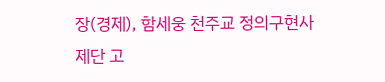장(경제), 함세웅 천주교 정의구현사제단 고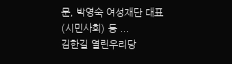문, 박영숙 여성재단 대표(시민사회) 등 ...
김한길 열린우리당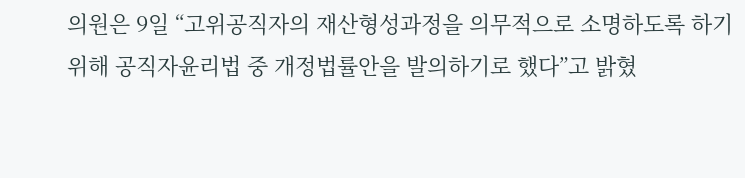의원은 9일 “고위공직자의 재산형성과정을 의무적으로 소명하도록 하기 위해 공직자윤리법 중 개정법률안을 발의하기로 했다”고 밝혔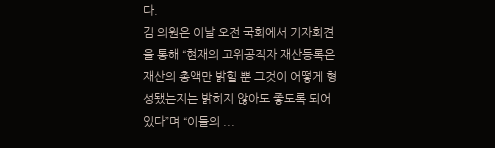다.
김 의원은 이날 오전 국회에서 기자회견을 통해 “현재의 고위공직자 재산등록은 재산의 총액만 밝힐 뿐 그것이 어떻게 형성됐는지는 밝히지 않아도 좋도록 되어 있다”며 “이들의 ...